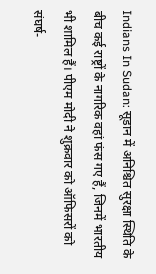Indians In Sudan: सूडान में अनिश्चित सुरक्षा स्थिति के बीच कई राष्ट्रों के नागरिक वहां फंस गए हैं, जिनमें भारतीय भी शामिल हैं। पीएम मोदी ने शुक्रवार को ऑफिसरों को संघर्ष-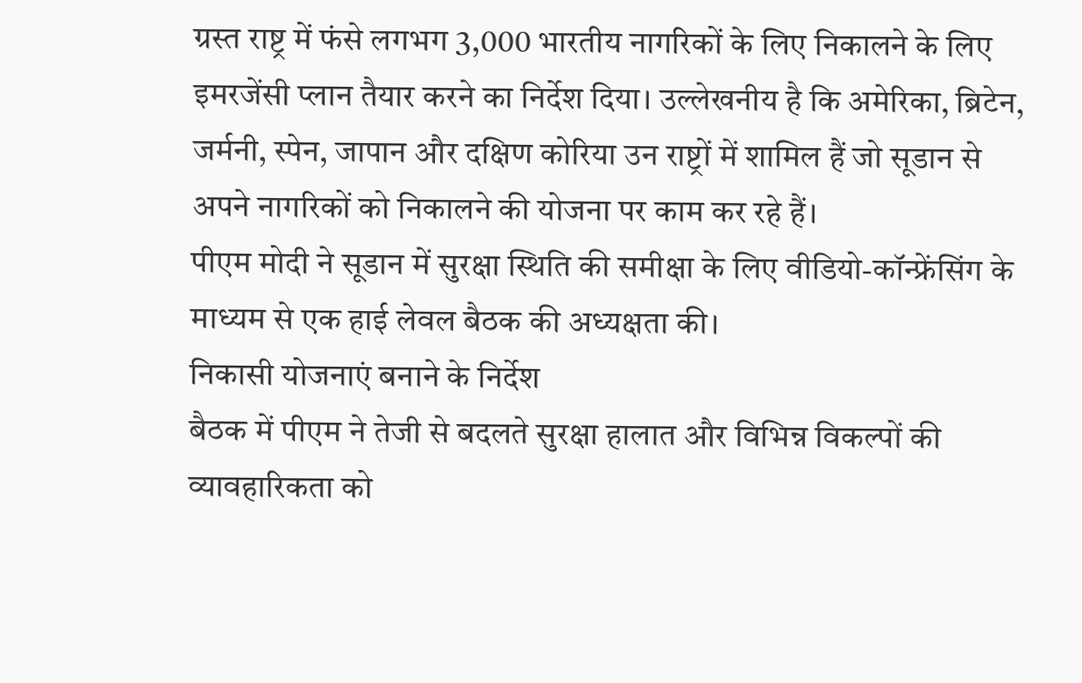ग्रस्त राष्ट्र में फंसे लगभग 3,000 भारतीय नागरिकों के लिए निकालने के लिए इमरजेंसी प्लान तैयार करने का निर्देश दिया। उल्लेखनीय है कि अमेरिका, ब्रिटेन, जर्मनी, स्पेन, जापान और दक्षिण कोरिया उन राष्ट्रों में शामिल हैं जो सूडान से अपने नागरिकों को निकालने की योजना पर काम कर रहे हैं।
पीएम मोदी ने सूडान में सुरक्षा स्थिति की समीक्षा के लिए वीडियो-कॉन्फ्रेंसिंग के माध्यम से एक हाई लेवल बैठक की अध्यक्षता की।
निकासी योजनाएं बनाने के निर्देश
बैठक में पीएम ने तेजी से बदलते सुरक्षा हालात और विभिन्न विकल्पों की व्यावहारिकता को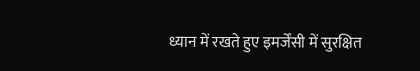ध्यान में रखते हुए इमर्जेंसी में सुरक्षित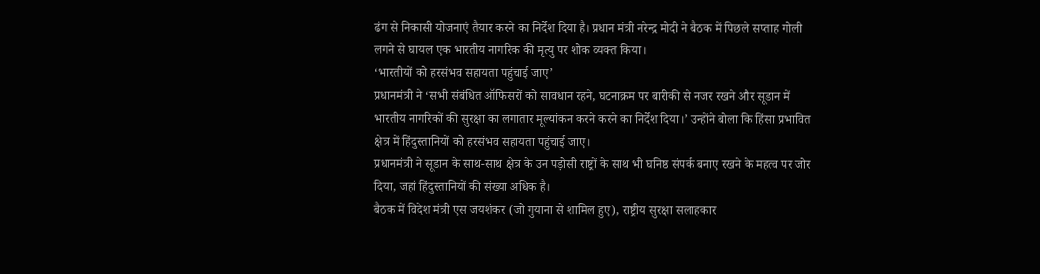ढंग से निकासी योजनाएं तैयार करने का निर्देश दिया है। प्रधान मंत्री नरेन्द्र मोदी ने बैठक में पिछले सप्ताह गोली लगने से घायल एक भारतीय नागरिक की मृत्यु पर शोक व्यक्त किया।
‘भारतीयों को हरसंभव सहायता पहुंचाई जाए’
प्रधानमंत्री ने ‘सभी संबंधित ऑफिसरों को सावधान रहने, घटनाक्रम पर बारीकी से नजर रखने और सूडान में भारतीय नागरिकों की सुरक्षा का लगातार मूल्यांकन करने करने का निर्देश दिया।’ उन्होंने बोला कि हिंसा प्रभावित क्षेत्र में हिंदुस्तानियों को हरसंभव सहायता पहुंचाई जाए।
प्रधानमंत्री ने सूडान के साथ-साथ क्षेत्र के उन पड़ोसी राष्ट्रों के साथ भी घनिष्ठ संपर्क बनाए रखने के महत्व पर जोर दिया, जहां हिंदुस्तानियों की संख्या अधिक है।
बैठक में विदेश मंत्री एस जयशंकर (जो गुयाना से शामिल हुए), राष्ट्रीय सुरक्षा सलाहकार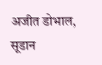अजीत डोभाल, सूडान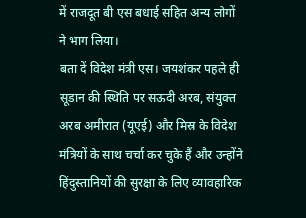में राजदूत बी एस बधाई सहित अन्य लोगों ने भाग लिया।
बता दें विदेश मंत्री एस। जयशंकर पहले ही सूडान की स्थिति पर सऊदी अरब, संयुक्त अरब अमीरात (यूएई) और मिस्र के विदेश मंत्रियों के साथ चर्चा कर चुके हैं और उन्होंने हिंदुस्तानियों की सुरक्षा के लिए व्यावहारिक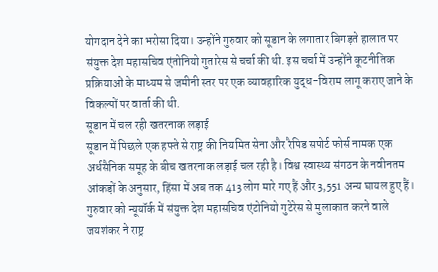योगदान देने का भरोसा दिया। उन्होंने गुरुवार को सूडान के लगातार बिगड़ते हालात पर संयुक्त देश महासचिव एंतोनियो गुतारेस से चर्चा की थी. इस चर्चा में उन्होंने कूटनीतिक प्रक्रियाओं के माध्यम से जमीनी स्तर पर एक व्यावहारिक युद्ध-विराम लागू कराए जाने के विकल्पों पर वार्ता की थी.
सूडान में चल रही खतरनाक लड़ाई
सूडान में पिछले एक हफ्ते से राष्ट्र की नियमित सेना और रैपिड सपोर्ट फोर्स नामक एक अर्धसैनिक समूह के बीच खतरनाक लड़ाई चल रही है। विश्व स्वास्थ्य संगठन के नवीनतम आंकड़ों के अनुसार, हिंसा में अब तक 413 लोग मारे गए हैं और 3,551 अन्य घायल हुए हैं।
गुरुवार को न्यूयॉर्क में संयुक्त देश महासचिव एंटोनियो गुटेरेस से मुलाकात करने वाले जयशंकर ने राष्ट्र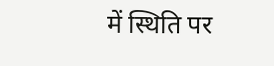में स्थिति पर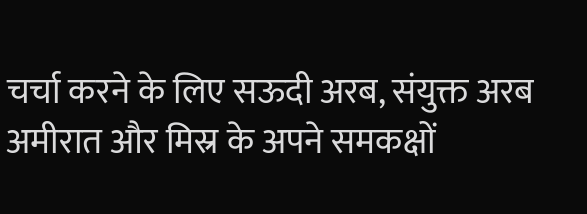चर्चा करने के लिए सऊदी अरब, संयुक्त अरब अमीरात और मिस्र के अपने समकक्षों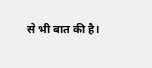से भी बात की है।